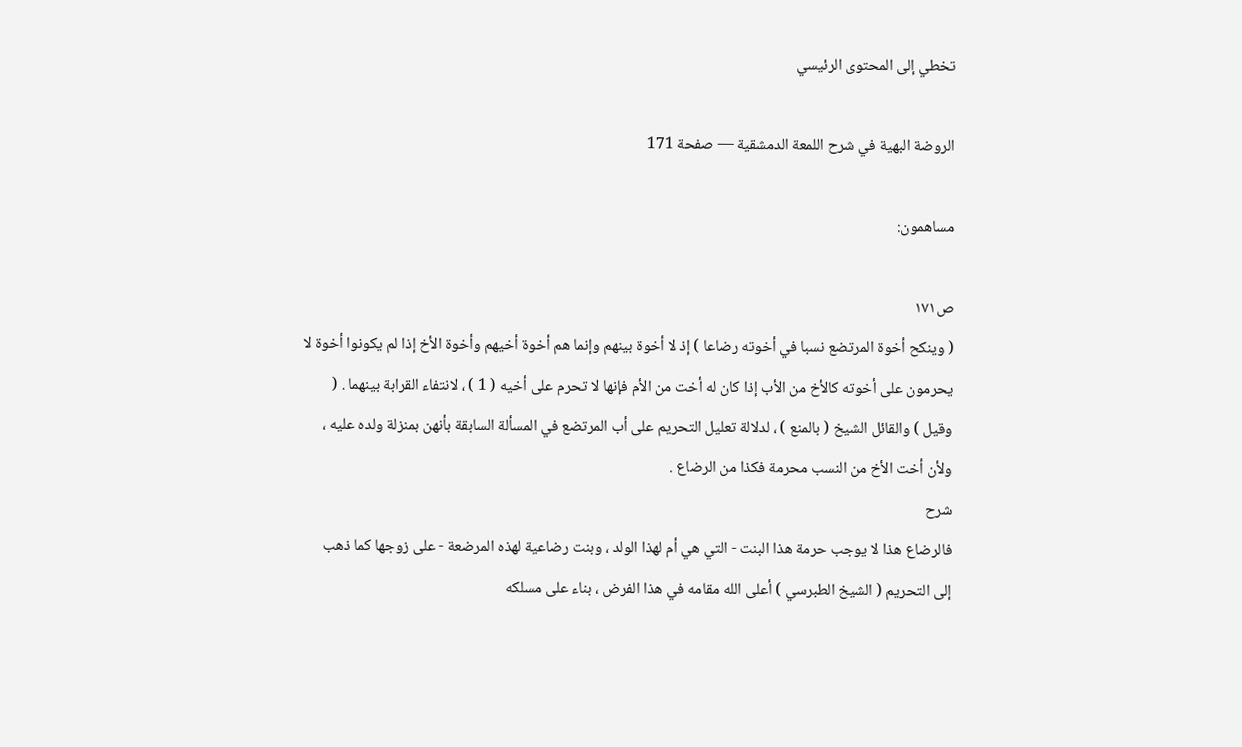تخطي إلى المحتوى الرئيسي

الروضة البهية في شرح اللمعة الدمشقية — صفحة 171

مساهمون:

ص١٧١
( وينكح أخوة المرتضع نسبا في أخوته رضاعا ) إذ لا أخوة بينهم وإنما هم أخوة أخيهم وأخوة الأخ إذا لم يكونوا أخوة لا يحرمون على أخوته كالأخ من الأب إذا كان له أخت من الأم فإنها لا تحرم على أخيه ( 1 ) ، لانتفاء القرابة بينهما . ( وقيل ) والقائل الشيخ ( بالمنع ) ، لدلالة تعليل التحريم على أب المرتضع في المسألة السابقة بأنهن بمنزلة ولده عليه ، ولأن أخت الأخ من النسب محرمة فكذا من الرضاع .
شرح
فالرضاع هذا لا يوجب حرمة هذا البنت - التي هي أم لهذا الولد ، وبنت رضاعية لهذه المرضعة - على زوجها كما ذهب إلى التحريم ( الشيخ الطبرسي ) أعلى الله مقامه في هذا الفرض ، بناء على مسلكه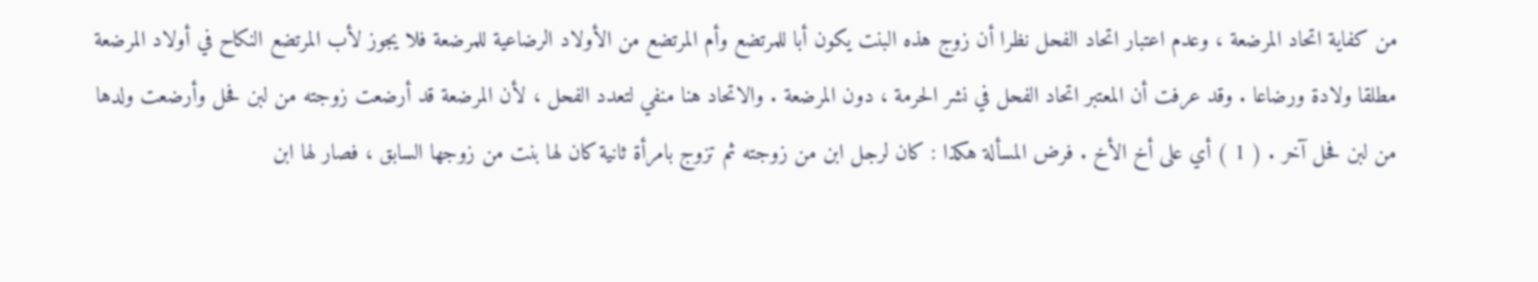من كفاية اتحاد المرضعة ، وعدم اعتبار اتحاد الفحل نظرا أن زوج هذه البنت يكون أبا للمرتضع وأم المرتضع من الأولاد الرضاعية للمرضعة فلا يجوز لأب المرتضع النكاح في أولاد المرضعة مطلقا ولادة ورضاعا . وقد عرفت أن المعتبر اتحاد الفحل في نشر الحرمة ، دون المرضعة . والاتحاد هنا منفي لتعدد الفحل ، لأن المرضعة قد أرضعت زوجته من لبن فحل وأرضعت ولدها من لبن فحل آخر . ( 1 ) أي على أخ الأخ . فرض المسألة هكذا : كان لرجل ابن من زوجته ثم تزوج بامرأة ثانية كان لها بنت من زوجها السابق ، فصار لها ابن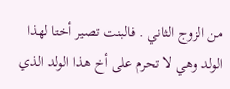من الزوج الثاني . فالبنت تصير أختا لهذا الولد وهي لا تحرم على أخ هذا الولد الذي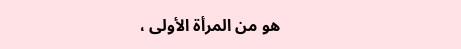هو من المرأة الأولى ،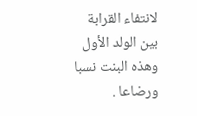لانتفاء القرابة بين الولد الأول وهذه البنت نسبا ورضاعا .